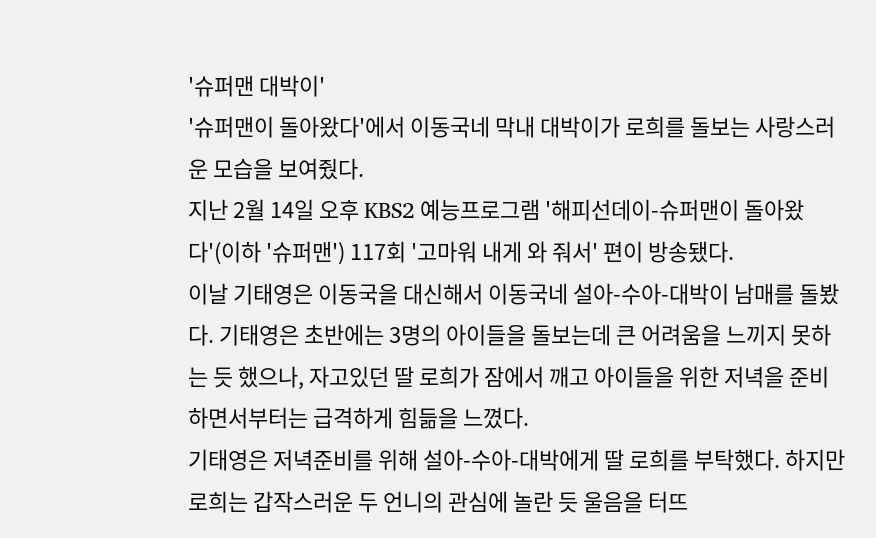'슈퍼맨 대박이'
'슈퍼맨이 돌아왔다'에서 이동국네 막내 대박이가 로희를 돌보는 사랑스러운 모습을 보여줬다.
지난 2월 14일 오후 KBS2 예능프로그램 '해피선데이-슈퍼맨이 돌아왔다'(이하 '슈퍼맨') 117회 '고마워 내게 와 줘서' 편이 방송됐다.
이날 기태영은 이동국을 대신해서 이동국네 설아-수아-대박이 남매를 돌봤다. 기태영은 초반에는 3명의 아이들을 돌보는데 큰 어려움을 느끼지 못하는 듯 했으나, 자고있던 딸 로희가 잠에서 깨고 아이들을 위한 저녁을 준비하면서부터는 급격하게 힘듦을 느꼈다.
기태영은 저녁준비를 위해 설아-수아-대박에게 딸 로희를 부탁했다. 하지만 로희는 갑작스러운 두 언니의 관심에 놀란 듯 울음을 터뜨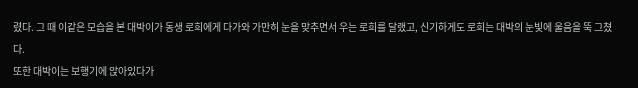렸다. 그 때 이같은 모습을 본 대박이가 동생 로희에게 다가와 가만히 눈을 맞추면서 우는 로희를 달랬고, 신기하게도 로희는 대박의 눈빛에 울음을 뚝 그쳤다.
또한 대박이는 보행기에 앉아있다가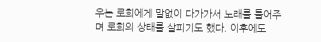우는 로희에게 말없이 다가가서 노래를 틀어주며 로희의 상태를 살피기도 했다. 이후에도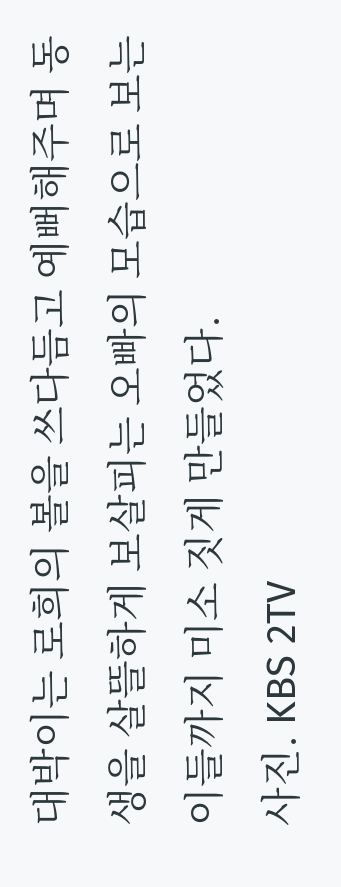대박이는 로희의 볼을 쓰다듬고 예뻐해주며 동생을 살뜰하게 보살피는 오빠의 모습으로 보는 이들까지 미소 짓게 만들었다.
사진. KBS 2TV